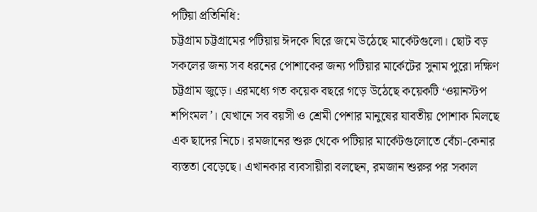পটিয়া প্রতিনিধি:
চট্টগ্রাম চট্টগ্রামের পটিয়ায় ঈদকে ঘিরে জমে উঠেছে মার্কেটগুলো। ছোট বড় সকলের জন্য সব ধরনের পোশাকের জন্য পটিয়ার মার্কেটের সুনাম পুরো দক্ষিণ চট্টগ্রাম জুড়ে। এরমধ্যে গত কয়েক বছরে গড়ে উঠেছে কয়েকটি ‘ওয়ানস্টপ শপিংমল’। যেখানে সব বয়সী ও শ্রেমী পেশার মানুষের যাবতীয় পোশাক মিলছে এক ছাদের নিচে। রমজানের শুরু থেকে পটিয়ার মার্কেটগুলোতে বেঁচা-কেনার ব্যস্ততা বেড়েছে। এখানকার ব্যবসায়ীরা বলছেন, রমজান শুরুর পর সকাল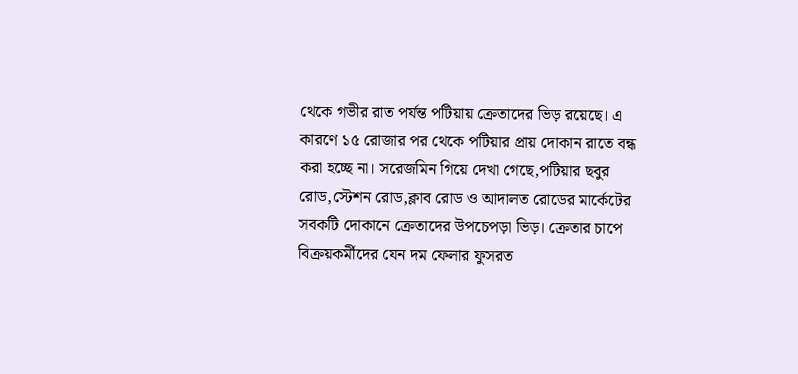থেকে গভীর রাত পর্যন্ত পটিয়ায় ক্রেতাদের ভিড় রয়েছে। এ কারণে ১৫ রোজার পর থেকে পটিয়ার প্রায় দোকান রাতে বন্ধ করা হচ্ছে না। সরেজমিন গিয়ে দেখা গেছে,পটিয়ার ছবুর রোড,স্টেশন রোড,ক্লাব রোড ও আদালত রোডের মার্কেটের সবকটি দোকানে ক্রেতাদের উপচেপড়া ভিড়। ক্রেতার চাপে বিক্রয়কর্মীদের যেন দম ফেলার ফুসরত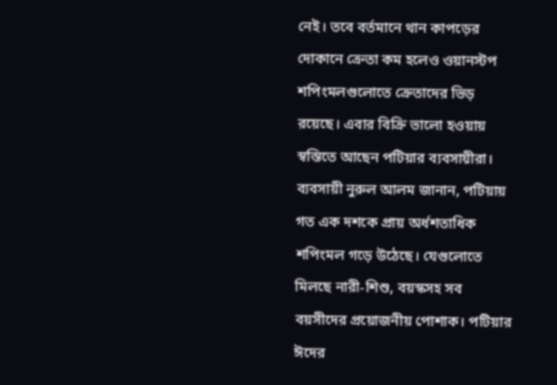নেই। তবে বর্তমানে থান কাপড়ের দোকানে ক্রেতা কম হলেও ওয়ানস্টপ শপিংমলগুলোতে ক্রেতাদের ভিড় রয়েছে। এবার বিক্রি ভালো হওয়ায় স্বস্তিতে আছেন পটিয়ার ব্যবসায়ীরা। ব্যবসায়ী নুরুল আলম জানান, পটিয়ায় গত এক দশকে প্রায় অর্ধশতাধিক শপিংমল গড়ে উঠেছে। যেগুলোতে মিলছে নারী-শিশু, বয়স্কসহ সব বয়সীদের প্রয়োজনীয় পোশাক। পটিয়ার ঈদের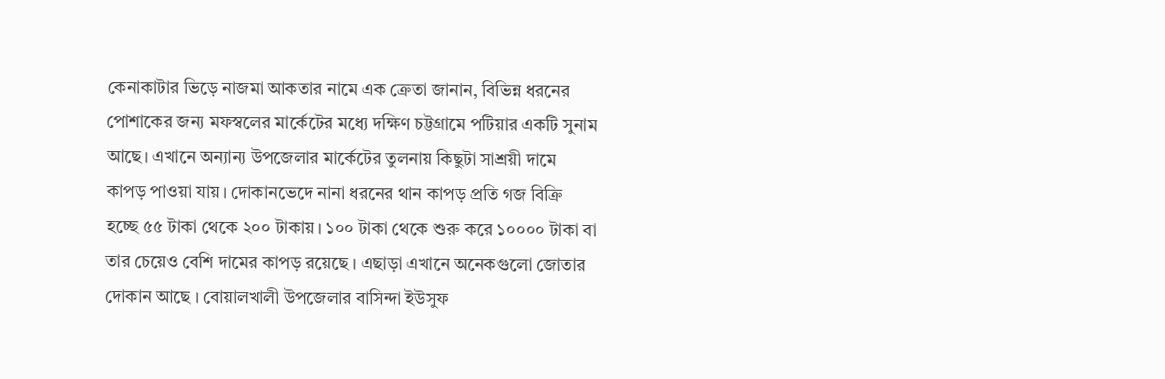কেনাকাটার ভিড়ে নাজমা আকতার নামে এক ক্রেতা জানান, বিভিন্ন ধরনের পোশাকের জন্য মফস্বলের মার্কেটের মধ্যে দক্ষিণ চট্টগ্রামে পটিয়ার একটি সুনাম আছে। এখানে অন্যান্য উপজেলার মার্কেটের তুলনায় কিছুটা সাশ্রয়ী দামে কাপড় পাওয়া যায়। দোকানভেদে নানা ধরনের থান কাপড় প্রতি গজ বিক্রি হচ্ছে ৫৫ টাকা থেকে ২০০ টাকায়। ১০০ টাকা থেকে শুরু করে ১০০০০ টাকা বা তার চেয়েও বেশি দামের কাপড় রয়েছে । এছাড়া এখানে অনেকগুলো জোতার দোকান আছে । বোয়ালখালী উপজেলার বাসিন্দা ইউসুফ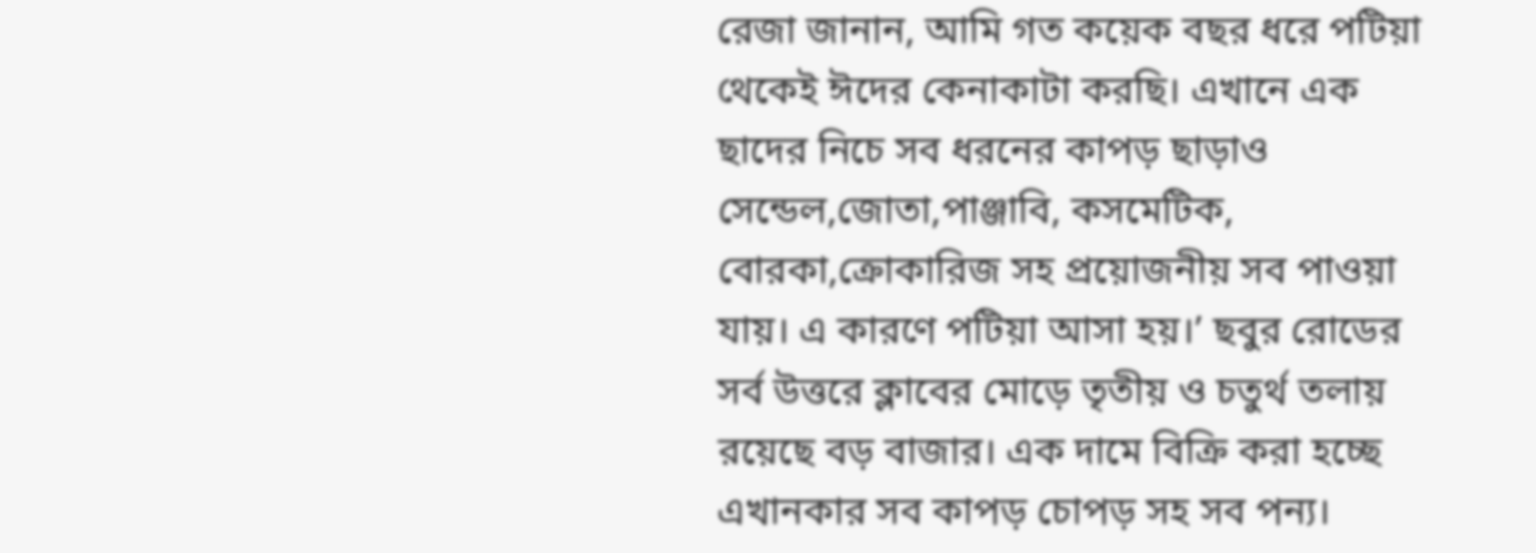রেজা জানান, আমি গত কয়েক বছর ধরে পটিয়া থেকেই ঈদের কেনাকাটা করছি। এখানে এক ছাদের নিচে সব ধরনের কাপড় ছাড়াও সেন্ডেল,জোতা,পাঞ্জাবি, কসমেটিক, বোরকা,ক্রোকারিজ সহ প্রয়োজনীয় সব পাওয়া যায়। এ কারণে পটিয়া আসা হয়।’ ছবুর রোডের সর্ব উত্তরে ক্লাবের মোড়ে তৃতীয় ও চতুর্থ তলায় রয়েছে বড় বাজার। এক দামে বিক্রি করা হচ্ছে এখানকার সব কাপড় চোপড় সহ সব পন্য।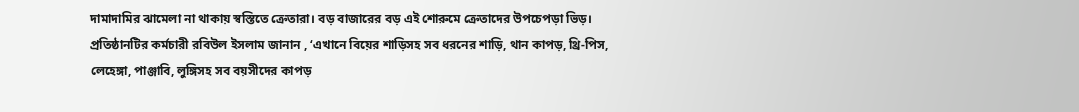দামাদামির ঝামেলা না থাকায় স্বস্তিতে ক্রেতারা। বড় বাজারের বড় এই শোরুমে ক্রেতাদের উপচেপড়া ভিড়। প্রতিষ্ঠানটির কর্মচারী রবিউল ইসলাম জানান , ‘এখানে বিয়ের শাড়িসহ সব ধরনের শাড়ি, থান কাপড়, থ্রি-পিস, লেহেঙ্গা, পাঞ্জাবি, লুঙ্গিসহ সব বয়সীদের কাপড়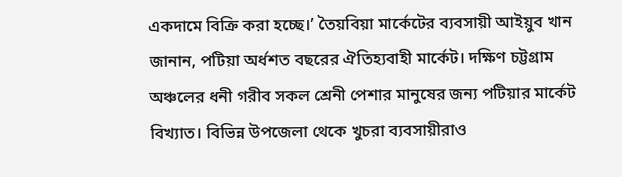একদামে বিক্রি করা হচ্ছে।’ তৈয়বিয়া মার্কেটের ব্যবসায়ী আইয়ুব খান জানান, পটিয়া অর্ধশত বছরের ঐতিহ্যবাহী মার্কেট। দক্ষিণ চট্টগ্রাম অঞ্চলের ধনী গরীব সকল শ্রেনী পেশার মানুষের জন্য পটিয়ার মার্কেট বিখ্যাত। বিভিন্ন উপজেলা থেকে খুচরা ব্যবসায়ীরাও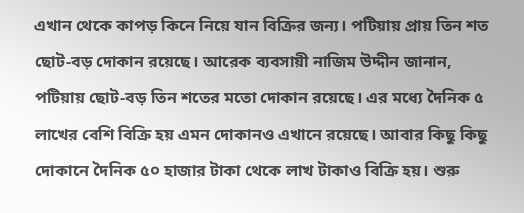এখান থেকে কাপড় কিনে নিয়ে যান বিক্রির জন্য। পটিয়ায় প্রায় তিন শত ছোট-বড় দোকান রয়েছে। আরেক ব্যবসায়ী নাজিম উদ্দীন জানান, পটিয়ায় ছোট-বড় তিন শতের মতো দোকান রয়েছে। এর মধ্যে দৈনিক ৫ লাখের বেশি বিক্রি হয় এমন দোকানও এখানে রয়েছে। আবার কিছু কিছু দোকানে দৈনিক ৫০ হাজার টাকা থেকে লাখ টাকাও বিক্রি হয়। শুরু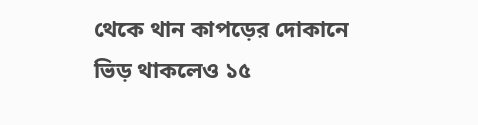থেকে থান কাপড়ের দোকানে ভিড় থাকলেও ১৫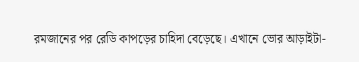রমজানের পর রেডি কাপড়ের চাহিদা বেড়েছে। এখানে ভোর আড়াইটা-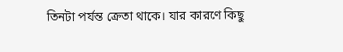তিনটা পর্যন্ত ক্রেতা থাকে। যার কারণে কিছু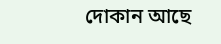দোকান আছে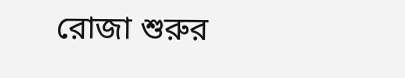রোজা শুরুর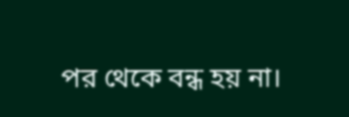পর থেকে বন্ধ হয় না।